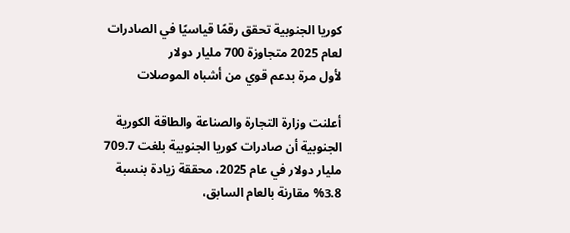كوريا الجنوبية تحقق رقمًا قياسيًا في الصادرات لعام 2025 متجاوزة 700 مليار دولار
لأول مرة بدعم قوي من أشباه الموصلات

أعلنت وزارة التجارة والصناعة والطاقة الكورية الجنوبية أن صادرات كوريا الجنوبية بلغت 709.7 مليار دولار في عام 2025، محققة زيادة بنسبة 3.8% مقارنة بالعام السابق،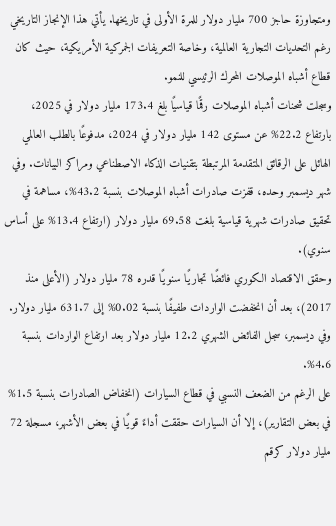ومتجاوزة حاجز 700 مليار دولار للمرة الأولى في تاريخها. يأتي هذا الإنجاز التاريخي رغم التحديات التجارية العالمية، وخاصة التعريفات الجمركية الأمريكية، حيث كان قطاع أشباه الموصلات المحرك الرئيسي للنمو.
وسجلت شحنات أشباه الموصلات رقمًا قياسيًا بلغ 173.4 مليار دولار في 2025، بارتفاع 22.2% عن مستوى 142 مليار دولار في 2024، مدفوعًا بالطلب العالمي الهائل على الرقائق المتقدمة المرتبطة بتقنيات الذكاء الاصطناعي ومراكز البيانات. وفي شهر ديسمبر وحده، قفزت صادرات أشباه الموصلات بنسبة 43.2%، مساهمة في تحقيق صادرات شهرية قياسية بلغت 69.58 مليار دولار (ارتفاع 13.4% على أساس سنوي).
وحقق الاقتصاد الكوري فائضًا تجاريًا سنويًا قدره 78 مليار دولار (الأعلى منذ 2017)، بعد أن انخفضت الواردات طفيفًا بنسبة 0.02% إلى 631.7 مليار دولار. وفي ديسمبر، سجل الفائض الشهري 12.2 مليار دولار بعد ارتفاع الواردات بنسبة 4.6%.
على الرغم من الضعف النسبي في قطاع السيارات (انخفاض الصادرات بنسبة 1.5% في بعض التقارير)، إلا أن السيارات حققت أداءً قويًا في بعض الأشهر، مسجلة 72 مليار دولار كرقم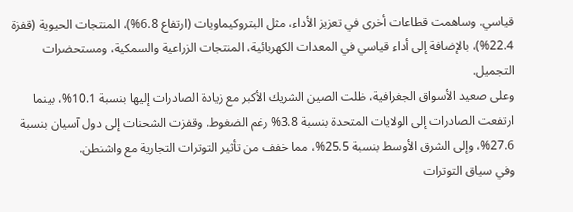قياسي. وساهمت قطاعات أخرى في تعزيز الأداء، مثل البتروكيماويات (ارتفاع 6.8%)، المنتجات الحيوية (قفزة 22.4%)، بالإضافة إلى أداء قياسي في المعدات الكهربائية، المنتجات الزراعية والسمكية، ومستحضرات التجميل.
وعلى صعيد الأسواق الجغرافية، ظلت الصين الشريك الأكبر مع زيادة الصادرات إليها بنسبة 10.1%، بينما ارتفعت الصادرات إلى الولايات المتحدة بنسبة 3.8% رغم الضغوط. وقفزت الشحنات إلى دول آسيان بنسبة 27.6%، وإلى الشرق الأوسط بنسبة 25.5%، مما خفف من تأثير التوترات التجارية مع واشنطن.
وفي سياق التوترات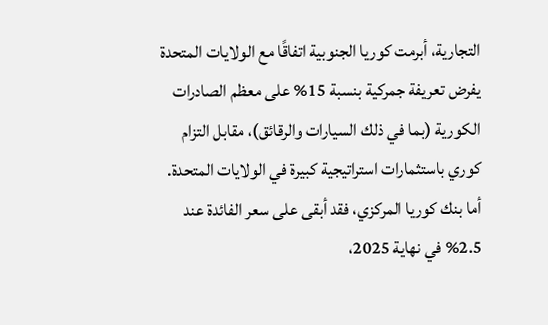التجارية، أبرمت كوريا الجنوبية اتفاقًا مع الولايات المتحدة يفرض تعريفة جمركية بنسبة 15% على معظم الصادرات الكورية (بما في ذلك السيارات والرقائق)، مقابل التزام كوري باستثمارات استراتيجية كبيرة في الولايات المتحدة.
أما بنك كوريا المركزي، فقد أبقى على سعر الفائدة عند 2.5% في نهاية 2025،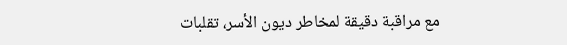مع مراقبة دقيقة لمخاطر ديون الأسر، تقلبات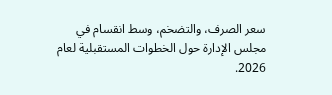سعر الصرف، والتضخم، وسط انقسام في مجلس الإدارة حول الخطوات المستقبلية لعام 2026.